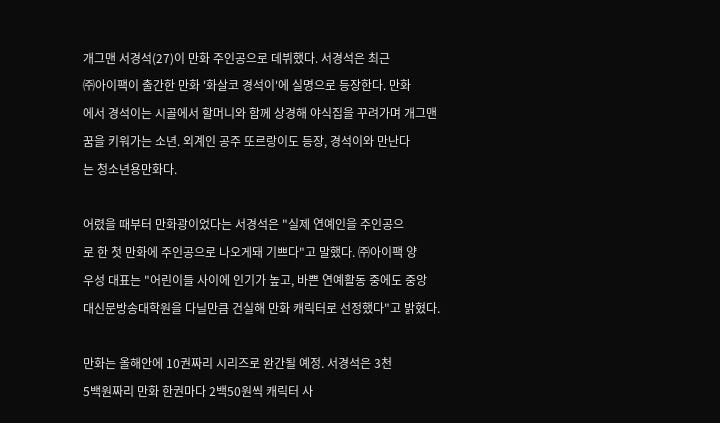개그맨 서경석(27)이 만화 주인공으로 데뷔했다. 서경석은 최근
㈜아이팩이 출간한 만화 '화살코 경석이'에 실명으로 등장한다. 만화
에서 경석이는 시골에서 할머니와 함께 상경해 야식집을 꾸려가며 개그맨
꿈을 키워가는 소년. 외계인 공주 또르랑이도 등장, 경석이와 만난다
는 청소년용만화다.

어렸을 때부터 만화광이었다는 서경석은 "실제 연예인을 주인공으
로 한 첫 만화에 주인공으로 나오게돼 기쁘다"고 말했다. ㈜아이팩 양
우성 대표는 "어린이들 사이에 인기가 높고, 바쁜 연예활동 중에도 중앙
대신문방송대학원을 다닐만큼 건실해 만화 캐릭터로 선정했다"고 밝혔다.

만화는 올해안에 10권짜리 시리즈로 완간될 예정. 서경석은 3천
5백원짜리 만화 한권마다 2백50원씩 캐릭터 사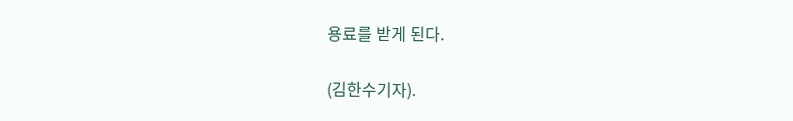용료를 받게 된다.

(김한수기자).